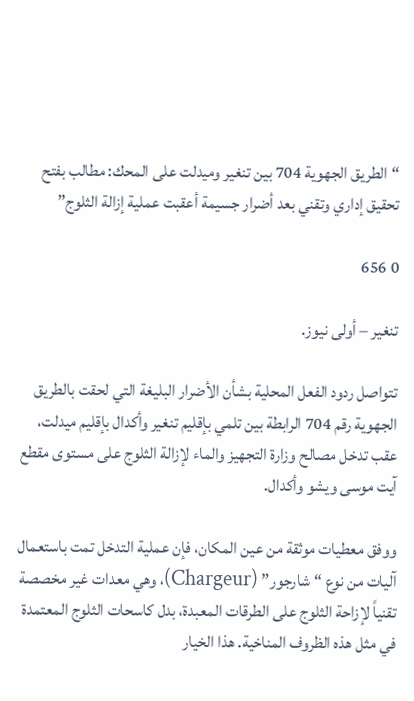“الطريق الجهوية 704 بين تنغير وميدلت على المحك: مطالب بفتح تحقيق إداري وتقني بعد أضرار جسيمة أعقبت عملية إزالة الثلوج”

0 656

تنغير – أولى نيوز.

تتواصل ردود الفعل المحلية بشأن الأضرار البليغة التي لحقت بالطريق الجهوية رقم 704 الرابطة بين تلمي بإقليم تنغير وأكدال بإقليم ميدلت، عقب تدخل مصالح وزارة التجهيز والماء لإزالة الثلوج على مستوى مقطع آيت موسى ويشو وأكدال.

ووفق معطيات موثقة من عين المكان، فإن عملية التدخل تمت باستعمال آليات من نوع “شارجور” (Chargeur)، وهي معدات غير مخصصة تقنياً لإزاحة الثلوج على الطرقات المعبدة، بدل كاسحات الثلوج المعتمدة في مثل هذه الظروف المناخية. هذا الخيار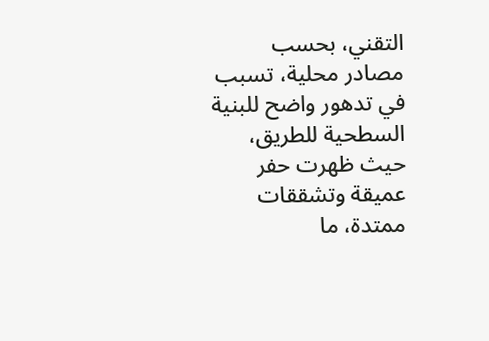التقني، بحسب مصادر محلية، تسبب في تدهور واضح للبنية السطحية للطريق، حيث ظهرت حفر عميقة وتشققات ممتدة، ما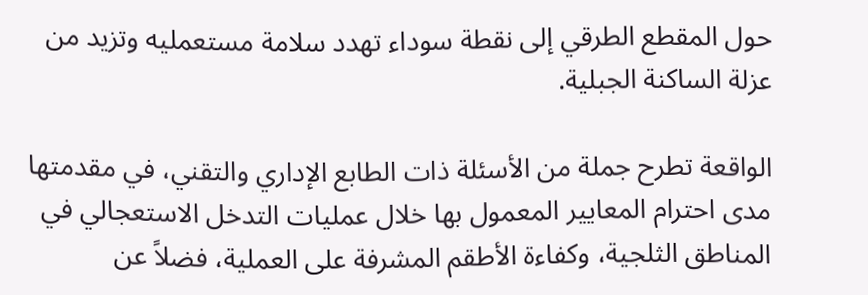حول المقطع الطرقي إلى نقطة سوداء تهدد سلامة مستعمليه وتزيد من عزلة الساكنة الجبلية.

الواقعة تطرح جملة من الأسئلة ذات الطابع الإداري والتقني، في مقدمتها مدى احترام المعايير المعمول بها خلال عمليات التدخل الاستعجالي في المناطق الثلجية، وكفاءة الأطقم المشرفة على العملية، فضلاً عن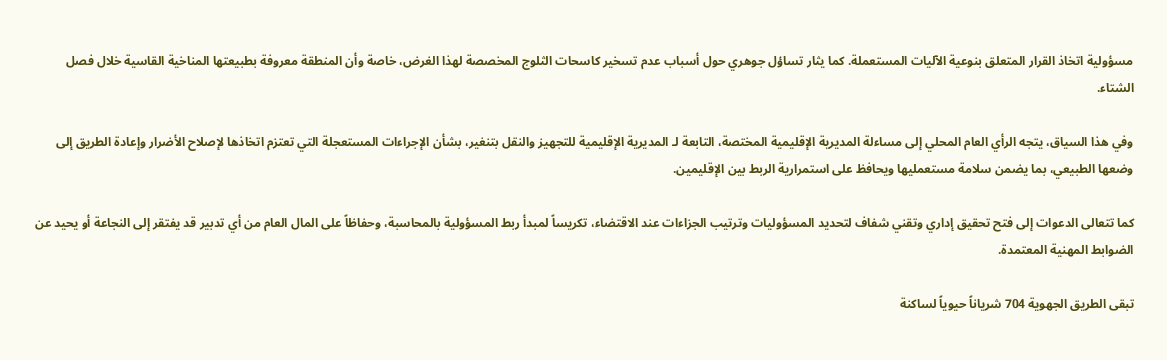مسؤولية اتخاذ القرار المتعلق بنوعية الآليات المستعملة. كما يثار تساؤل جوهري حول أسباب عدم تسخير كاسحات الثلوج المخصصة لهذا الغرض، خاصة وأن المنطقة معروفة بطبيعتها المناخية القاسية خلال فصل الشتاء.

وفي هذا السياق، يتجه الرأي العام المحلي إلى مساءلة المديرية الإقليمية المختصة، التابعة لـ المديرية الإقليمية للتجهيز والنقل بتنغير، بشأن الإجراءات المستعجلة التي تعتزم اتخاذها لإصلاح الأضرار وإعادة الطريق إلى وضعها الطبيعي، بما يضمن سلامة مستعمليها ويحافظ على استمرارية الربط بين الإقليمين.

كما تتعالى الدعوات إلى فتح تحقيق إداري وتقني شفاف لتحديد المسؤوليات وترتيب الجزاءات عند الاقتضاء، تكريساً لمبدأ ربط المسؤولية بالمحاسبة، وحفاظاً على المال العام من أي تدبير قد يفتقر إلى النجاعة أو يحيد عن الضوابط المهنية المعتمدة.

تبقى الطريق الجهوية 704 شرياناً حيوياً لساكنة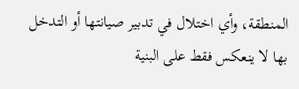المنطقة، وأي اختلال في تدبير صيانتها أو التدخل بها لا ينعكس فقط على البنية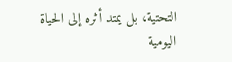التحتية، بل يمتد أثره إلى الحياة اليومية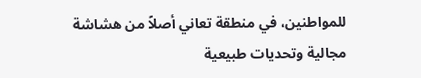للمواطنين، في منطقة تعاني أصلاً من هشاشة مجالية وتحديات طبيعية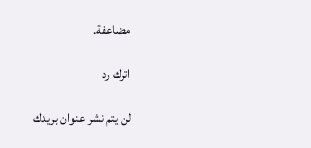مضاعفة.

اترك رد

لن يتم نشر عنوان بريدك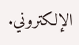الإلكتروني.